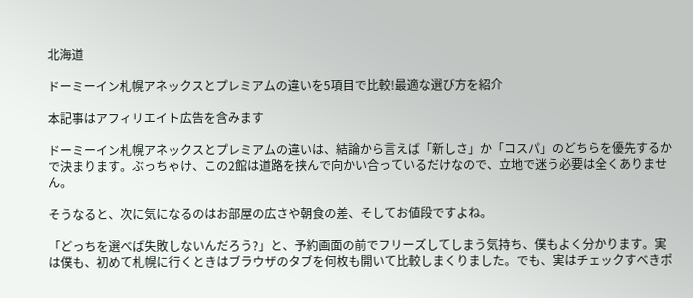北海道

ドーミーイン札幌アネックスとプレミアムの違いを5項目で比較!最適な選び方を紹介

本記事はアフィリエイト広告を含みます

ドーミーイン札幌アネックスとプレミアムの違いは、結論から言えば「新しさ」か「コスパ」のどちらを優先するかで決まります。ぶっちゃけ、この2館は道路を挟んで向かい合っているだけなので、立地で迷う必要は全くありません。

そうなると、次に気になるのはお部屋の広さや朝食の差、そしてお値段ですよね。

「どっちを選べば失敗しないんだろう?」と、予約画面の前でフリーズしてしまう気持ち、僕もよく分かります。実は僕も、初めて札幌に行くときはブラウザのタブを何枚も開いて比較しまくりました。でも、実はチェックすべきポ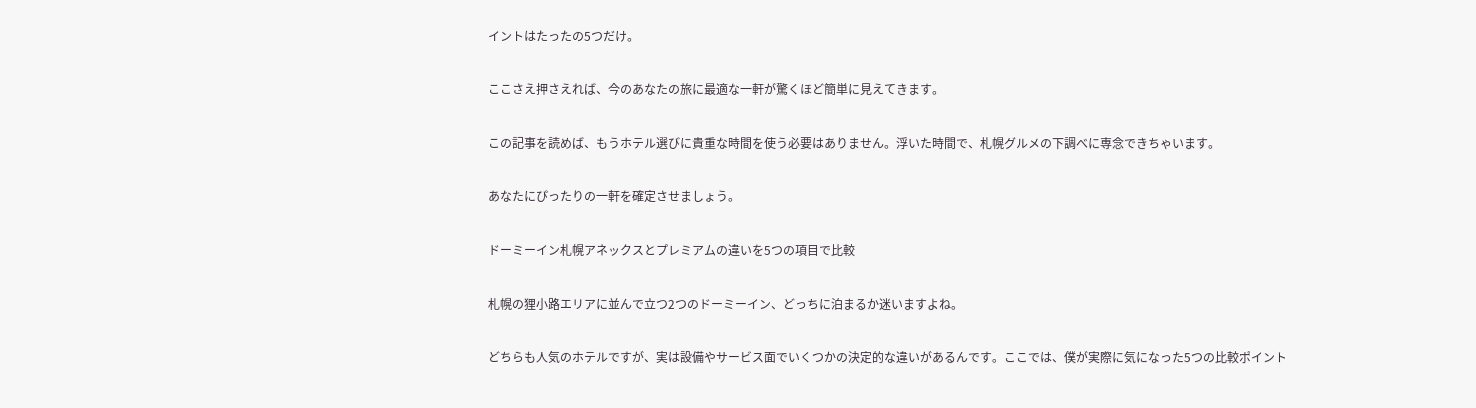イントはたったの5つだけ。

ここさえ押さえれば、今のあなたの旅に最適な一軒が驚くほど簡単に見えてきます。

この記事を読めば、もうホテル選びに貴重な時間を使う必要はありません。浮いた時間で、札幌グルメの下調べに専念できちゃいます。

あなたにぴったりの一軒を確定させましょう。

ドーミーイン札幌アネックスとプレミアムの違いを5つの項目で比較

札幌の狸小路エリアに並んで立つ2つのドーミーイン、どっちに泊まるか迷いますよね。

どちらも人気のホテルですが、実は設備やサービス面でいくつかの決定的な違いがあるんです。ここでは、僕が実際に気になった5つの比較ポイント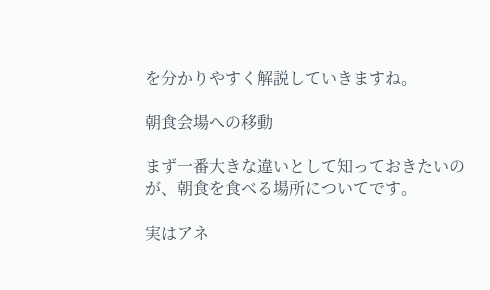を分かりやすく解説していきますね。

朝食会場への移動

まず一番大きな違いとして知っておきたいのが、朝食を食べる場所についてです。

実はアネ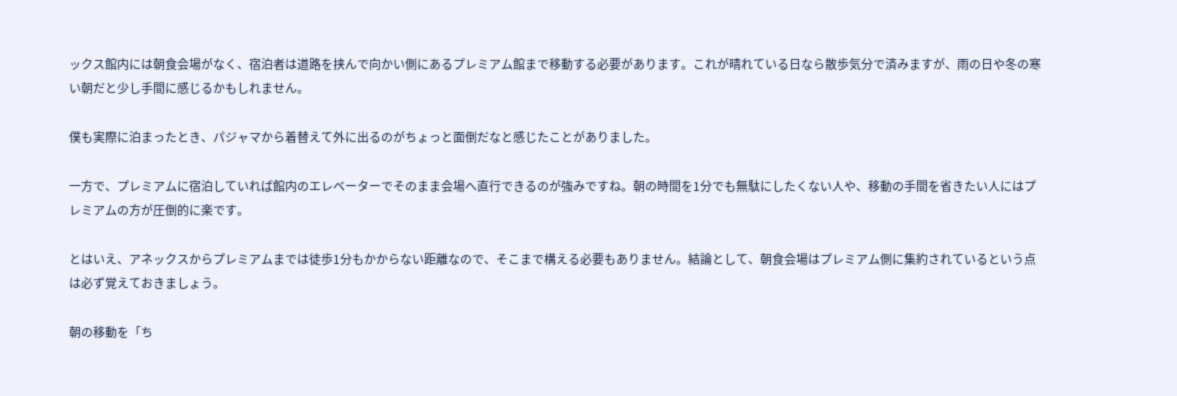ックス館内には朝食会場がなく、宿泊者は道路を挟んで向かい側にあるプレミアム館まで移動する必要があります。これが晴れている日なら散歩気分で済みますが、雨の日や冬の寒い朝だと少し手間に感じるかもしれません。

僕も実際に泊まったとき、パジャマから着替えて外に出るのがちょっと面倒だなと感じたことがありました。

一方で、プレミアムに宿泊していれば館内のエレベーターでそのまま会場へ直行できるのが強みですね。朝の時間を1分でも無駄にしたくない人や、移動の手間を省きたい人にはプレミアムの方が圧倒的に楽です。

とはいえ、アネックスからプレミアムまでは徒歩1分もかからない距離なので、そこまで構える必要もありません。結論として、朝食会場はプレミアム側に集約されているという点は必ず覚えておきましょう。

朝の移動を「ち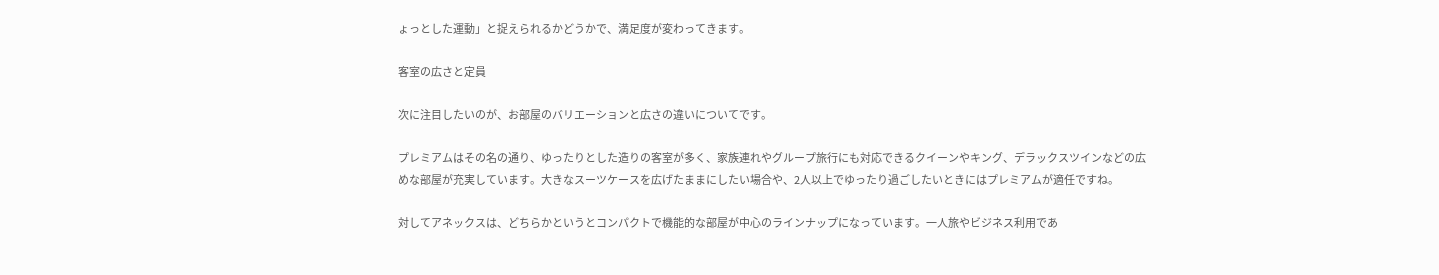ょっとした運動」と捉えられるかどうかで、満足度が変わってきます。

客室の広さと定員

次に注目したいのが、お部屋のバリエーションと広さの違いについてです。

プレミアムはその名の通り、ゆったりとした造りの客室が多く、家族連れやグループ旅行にも対応できるクイーンやキング、デラックスツインなどの広めな部屋が充実しています。大きなスーツケースを広げたままにしたい場合や、2人以上でゆったり過ごしたいときにはプレミアムが適任ですね。

対してアネックスは、どちらかというとコンパクトで機能的な部屋が中心のラインナップになっています。一人旅やビジネス利用であ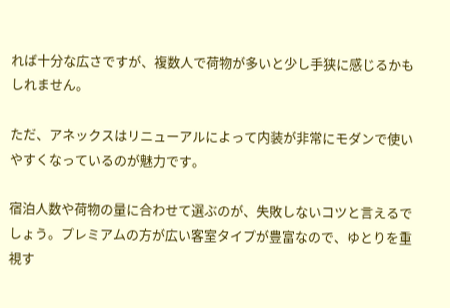れば十分な広さですが、複数人で荷物が多いと少し手狭に感じるかもしれません。

ただ、アネックスはリニューアルによって内装が非常にモダンで使いやすくなっているのが魅力です。

宿泊人数や荷物の量に合わせて選ぶのが、失敗しないコツと言えるでしょう。プレミアムの方が広い客室タイプが豊富なので、ゆとりを重視す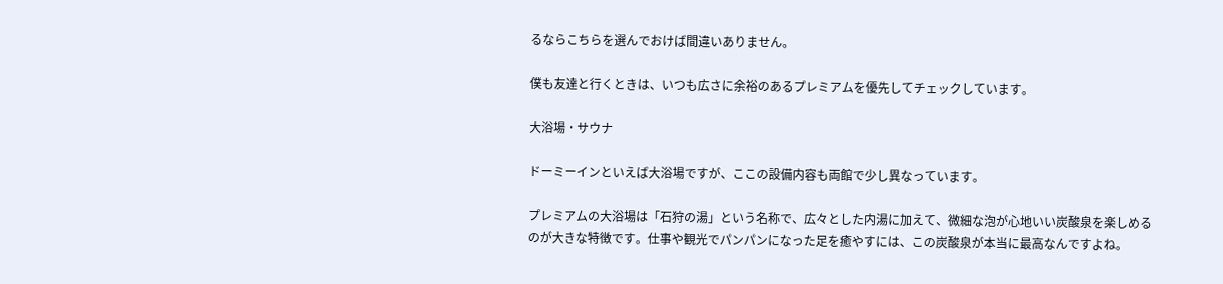るならこちらを選んでおけば間違いありません。

僕も友達と行くときは、いつも広さに余裕のあるプレミアムを優先してチェックしています。

大浴場・サウナ

ドーミーインといえば大浴場ですが、ここの設備内容も両館で少し異なっています。

プレミアムの大浴場は「石狩の湯」という名称で、広々とした内湯に加えて、微細な泡が心地いい炭酸泉を楽しめるのが大きな特徴です。仕事や観光でパンパンになった足を癒やすには、この炭酸泉が本当に最高なんですよね。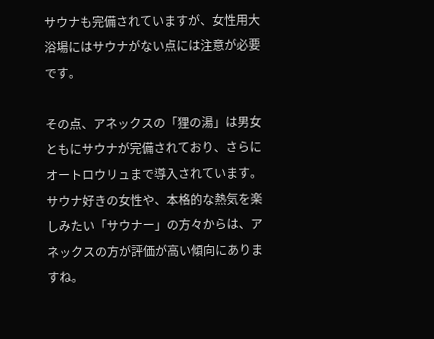サウナも完備されていますが、女性用大浴場にはサウナがない点には注意が必要です。

その点、アネックスの「狸の湯」は男女ともにサウナが完備されており、さらにオートロウリュまで導入されています。サウナ好きの女性や、本格的な熱気を楽しみたい「サウナー」の方々からは、アネックスの方が評価が高い傾向にありますね。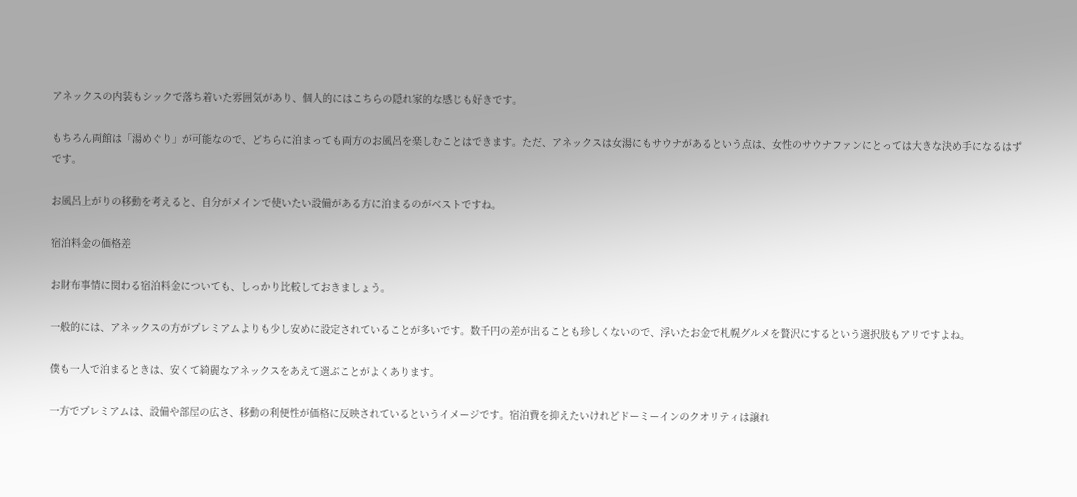アネックスの内装もシックで落ち着いた雰囲気があり、個人的にはこちらの隠れ家的な感じも好きです。

もちろん両館は「湯めぐり」が可能なので、どちらに泊まっても両方のお風呂を楽しむことはできます。ただ、アネックスは女湯にもサウナがあるという点は、女性のサウナファンにとっては大きな決め手になるはずです。

お風呂上がりの移動を考えると、自分がメインで使いたい設備がある方に泊まるのがベストですね。

宿泊料金の価格差

お財布事情に関わる宿泊料金についても、しっかり比較しておきましょう。

一般的には、アネックスの方がプレミアムよりも少し安めに設定されていることが多いです。数千円の差が出ることも珍しくないので、浮いたお金で札幌グルメを贅沢にするという選択肢もアリですよね。

僕も一人で泊まるときは、安くて綺麗なアネックスをあえて選ぶことがよくあります。

一方でプレミアムは、設備や部屋の広さ、移動の利便性が価格に反映されているというイメージです。宿泊費を抑えたいけれどドーミーインのクオリティは譲れ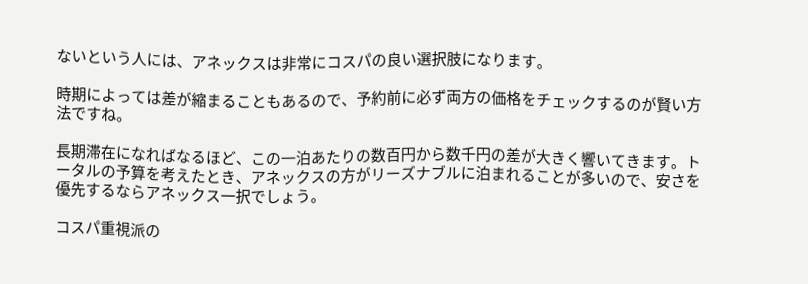ないという人には、アネックスは非常にコスパの良い選択肢になります。

時期によっては差が縮まることもあるので、予約前に必ず両方の価格をチェックするのが賢い方法ですね。

長期滞在になればなるほど、この一泊あたりの数百円から数千円の差が大きく響いてきます。トータルの予算を考えたとき、アネックスの方がリーズナブルに泊まれることが多いので、安さを優先するならアネックス一択でしょう。

コスパ重視派の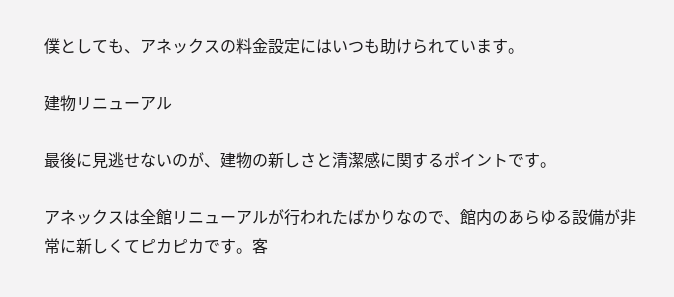僕としても、アネックスの料金設定にはいつも助けられています。

建物リニューアル

最後に見逃せないのが、建物の新しさと清潔感に関するポイントです。

アネックスは全館リニューアルが行われたばかりなので、館内のあらゆる設備が非常に新しくてピカピカです。客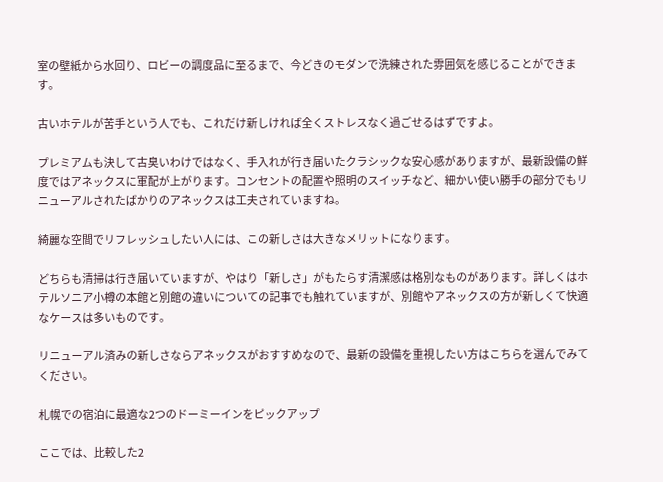室の壁紙から水回り、ロビーの調度品に至るまで、今どきのモダンで洗練された雰囲気を感じることができます。

古いホテルが苦手という人でも、これだけ新しければ全くストレスなく過ごせるはずですよ。

プレミアムも決して古臭いわけではなく、手入れが行き届いたクラシックな安心感がありますが、最新設備の鮮度ではアネックスに軍配が上がります。コンセントの配置や照明のスイッチなど、細かい使い勝手の部分でもリニューアルされたばかりのアネックスは工夫されていますね。

綺麗な空間でリフレッシュしたい人には、この新しさは大きなメリットになります。

どちらも清掃は行き届いていますが、やはり「新しさ」がもたらす清潔感は格別なものがあります。詳しくはホテルソニア小樽の本館と別館の違いについての記事でも触れていますが、別館やアネックスの方が新しくて快適なケースは多いものです。

リニューアル済みの新しさならアネックスがおすすめなので、最新の設備を重視したい方はこちらを選んでみてください。

札幌での宿泊に最適な2つのドーミーインをピックアップ

ここでは、比較した2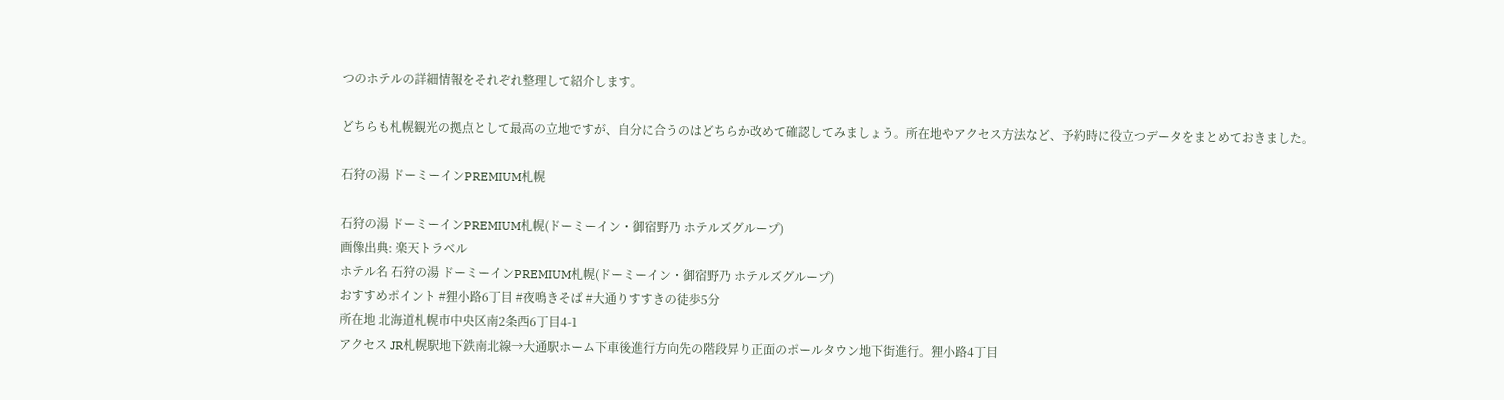つのホテルの詳細情報をそれぞれ整理して紹介します。

どちらも札幌観光の拠点として最高の立地ですが、自分に合うのはどちらか改めて確認してみましょう。所在地やアクセス方法など、予約時に役立つデータをまとめておきました。

石狩の湯 ドーミーインPREMIUM札幌

石狩の湯 ドーミーインPREMIUM札幌(ドーミーイン・御宿野乃 ホテルズグループ)
画像出典: 楽天トラベル
ホテル名 石狩の湯 ドーミーインPREMIUM札幌(ドーミーイン・御宿野乃 ホテルズグループ)
おすすめポイント #狸小路6丁目 #夜鳴きそば #大通りすすきの徒歩5分
所在地 北海道札幌市中央区南2条西6丁目4-1
アクセス JR札幌駅地下鉄南北線→大通駅ホーム下車後進行方向先の階段昇り正面のポールタウン地下街進行。狸小路4丁目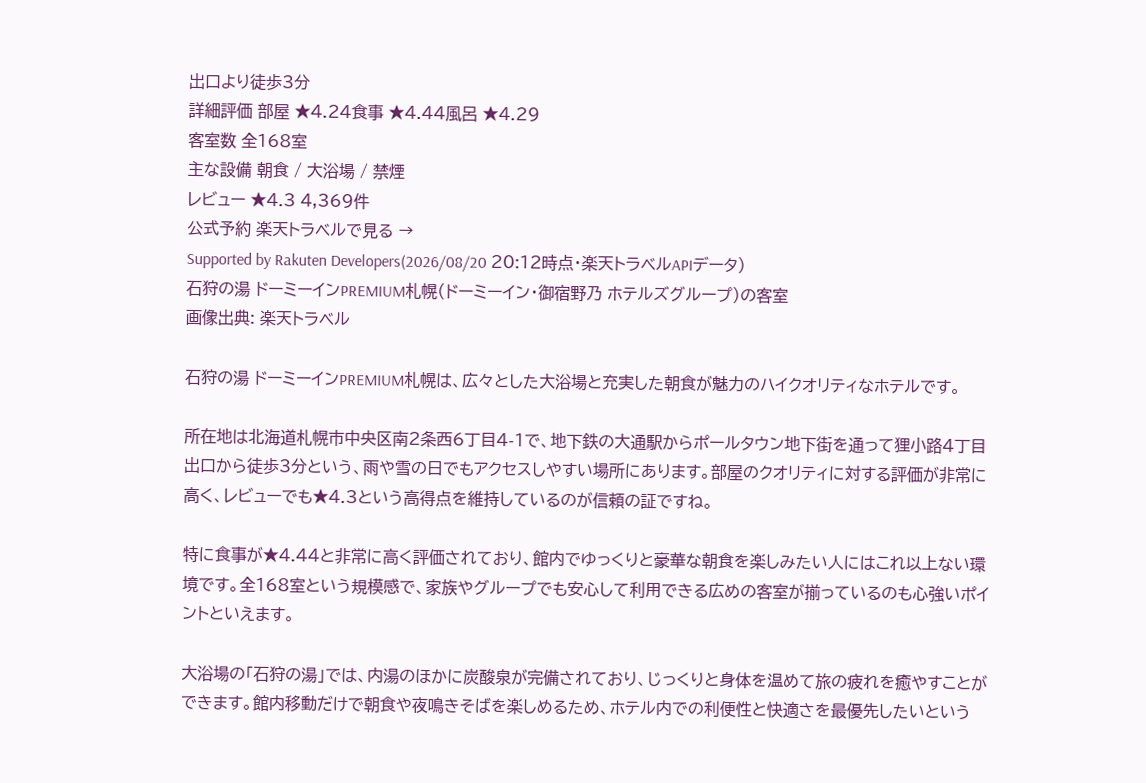出口より徒歩3分
詳細評価 部屋 ★4.24食事 ★4.44風呂 ★4.29
客室数 全168室
主な設備 朝食 / 大浴場 / 禁煙
レビュー ★4.3 4,369件
公式予約 楽天トラベルで見る →
Supported by Rakuten Developers(2026/08/20 20:12時点・楽天トラベルAPIデータ)
石狩の湯 ドーミーインPREMIUM札幌(ドーミーイン・御宿野乃 ホテルズグループ)の客室
画像出典: 楽天トラベル

石狩の湯 ドーミーインPREMIUM札幌は、広々とした大浴場と充実した朝食が魅力のハイクオリティなホテルです。

所在地は北海道札幌市中央区南2条西6丁目4-1で、地下鉄の大通駅からポールタウン地下街を通って狸小路4丁目出口から徒歩3分という、雨や雪の日でもアクセスしやすい場所にあります。部屋のクオリティに対する評価が非常に高く、レビューでも★4.3という高得点を維持しているのが信頼の証ですね。

特に食事が★4.44と非常に高く評価されており、館内でゆっくりと豪華な朝食を楽しみたい人にはこれ以上ない環境です。全168室という規模感で、家族やグループでも安心して利用できる広めの客室が揃っているのも心強いポイントといえます。

大浴場の「石狩の湯」では、内湯のほかに炭酸泉が完備されており、じっくりと身体を温めて旅の疲れを癒やすことができます。館内移動だけで朝食や夜鳴きそばを楽しめるため、ホテル内での利便性と快適さを最優先したいという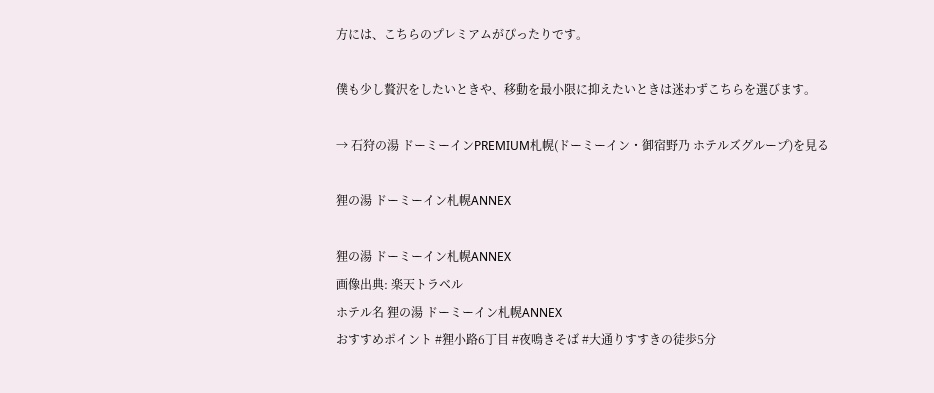方には、こちらのプレミアムがぴったりです。

僕も少し贅沢をしたいときや、移動を最小限に抑えたいときは迷わずこちらを選びます。

→ 石狩の湯 ドーミーインPREMIUM札幌(ドーミーイン・御宿野乃 ホテルズグループ)を見る

狸の湯 ドーミーイン札幌ANNEX

狸の湯 ドーミーイン札幌ANNEX
画像出典: 楽天トラベル
ホテル名 狸の湯 ドーミーイン札幌ANNEX
おすすめポイント #狸小路6丁目 #夜鳴きそば #大通りすすきの徒歩5分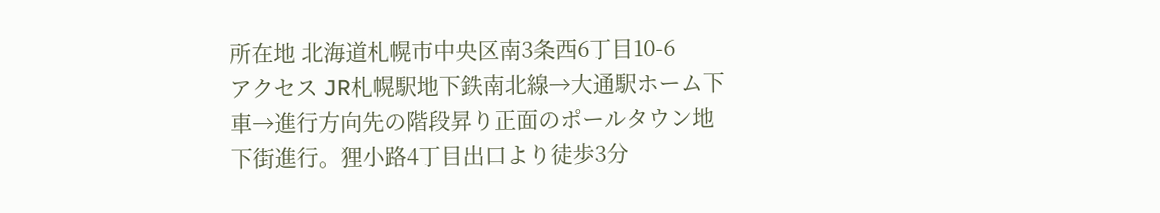所在地 北海道札幌市中央区南3条西6丁目10-6
アクセス JR札幌駅地下鉄南北線→大通駅ホーム下車→進行方向先の階段昇り正面のポールタウン地下街進行。狸小路4丁目出口より徒歩3分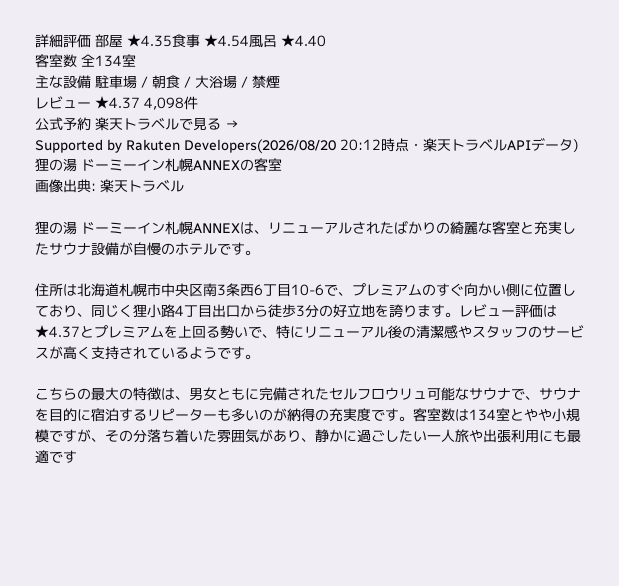詳細評価 部屋 ★4.35食事 ★4.54風呂 ★4.40
客室数 全134室
主な設備 駐車場 / 朝食 / 大浴場 / 禁煙
レビュー ★4.37 4,098件
公式予約 楽天トラベルで見る →
Supported by Rakuten Developers(2026/08/20 20:12時点・楽天トラベルAPIデータ)
狸の湯 ドーミーイン札幌ANNEXの客室
画像出典: 楽天トラベル

狸の湯 ドーミーイン札幌ANNEXは、リニューアルされたばかりの綺麗な客室と充実したサウナ設備が自慢のホテルです。

住所は北海道札幌市中央区南3条西6丁目10-6で、プレミアムのすぐ向かい側に位置しており、同じく狸小路4丁目出口から徒歩3分の好立地を誇ります。レビュー評価は★4.37とプレミアムを上回る勢いで、特にリニューアル後の清潔感やスタッフのサービスが高く支持されているようです。

こちらの最大の特徴は、男女ともに完備されたセルフロウリュ可能なサウナで、サウナを目的に宿泊するリピーターも多いのが納得の充実度です。客室数は134室とやや小規模ですが、その分落ち着いた雰囲気があり、静かに過ごしたい一人旅や出張利用にも最適です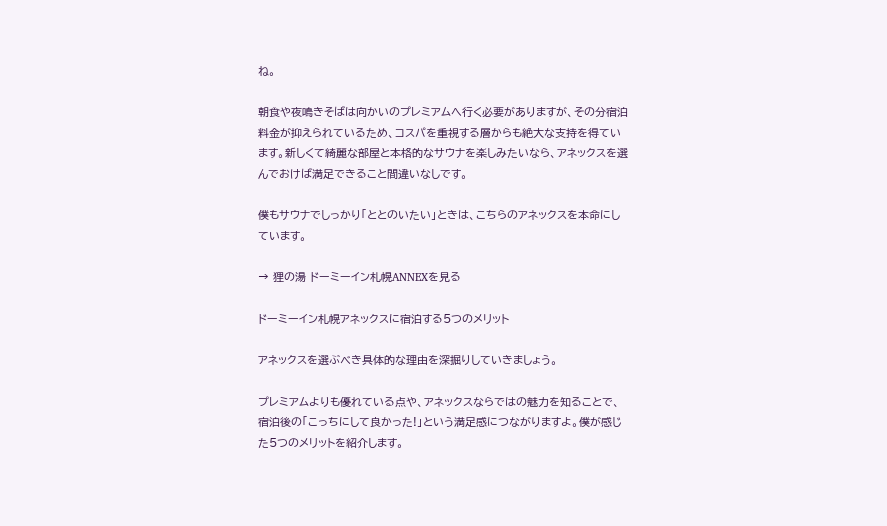ね。

朝食や夜鳴きそばは向かいのプレミアムへ行く必要がありますが、その分宿泊料金が抑えられているため、コスパを重視する層からも絶大な支持を得ています。新しくて綺麗な部屋と本格的なサウナを楽しみたいなら、アネックスを選んでおけば満足できること間違いなしです。

僕もサウナでしっかり「ととのいたい」ときは、こちらのアネックスを本命にしています。

→ 狸の湯 ドーミーイン札幌ANNEXを見る

ドーミーイン札幌アネックスに宿泊する5つのメリット

アネックスを選ぶべき具体的な理由を深掘りしていきましょう。

プレミアムよりも優れている点や、アネックスならではの魅力を知ることで、宿泊後の「こっちにして良かった!」という満足感につながりますよ。僕が感じた5つのメリットを紹介します。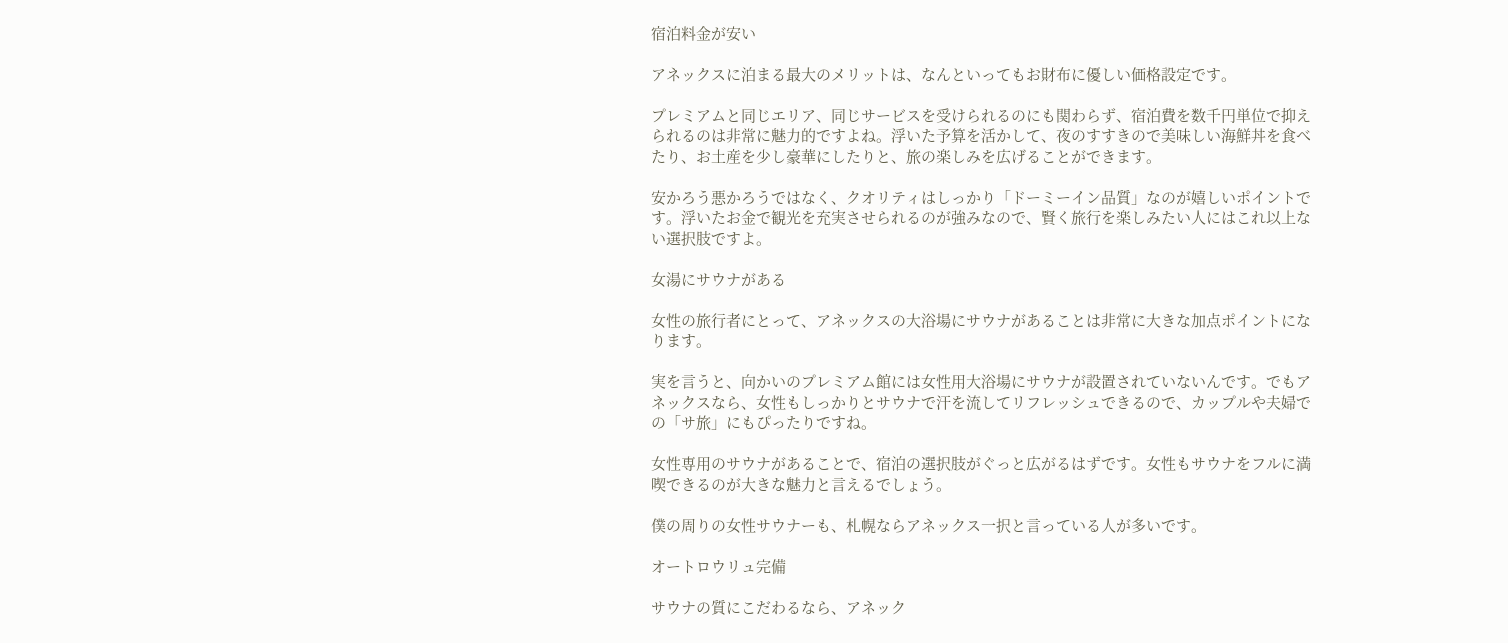宿泊料金が安い

アネックスに泊まる最大のメリットは、なんといってもお財布に優しい価格設定です。

プレミアムと同じエリア、同じサービスを受けられるのにも関わらず、宿泊費を数千円単位で抑えられるのは非常に魅力的ですよね。浮いた予算を活かして、夜のすすきので美味しい海鮮丼を食べたり、お土産を少し豪華にしたりと、旅の楽しみを広げることができます。

安かろう悪かろうではなく、クオリティはしっかり「ドーミーイン品質」なのが嬉しいポイントです。浮いたお金で観光を充実させられるのが強みなので、賢く旅行を楽しみたい人にはこれ以上ない選択肢ですよ。

女湯にサウナがある

女性の旅行者にとって、アネックスの大浴場にサウナがあることは非常に大きな加点ポイントになります。

実を言うと、向かいのプレミアム館には女性用大浴場にサウナが設置されていないんです。でもアネックスなら、女性もしっかりとサウナで汗を流してリフレッシュできるので、カップルや夫婦での「サ旅」にもぴったりですね。

女性専用のサウナがあることで、宿泊の選択肢がぐっと広がるはずです。女性もサウナをフルに満喫できるのが大きな魅力と言えるでしょう。

僕の周りの女性サウナーも、札幌ならアネックス一択と言っている人が多いです。

オートロウリュ完備

サウナの質にこだわるなら、アネック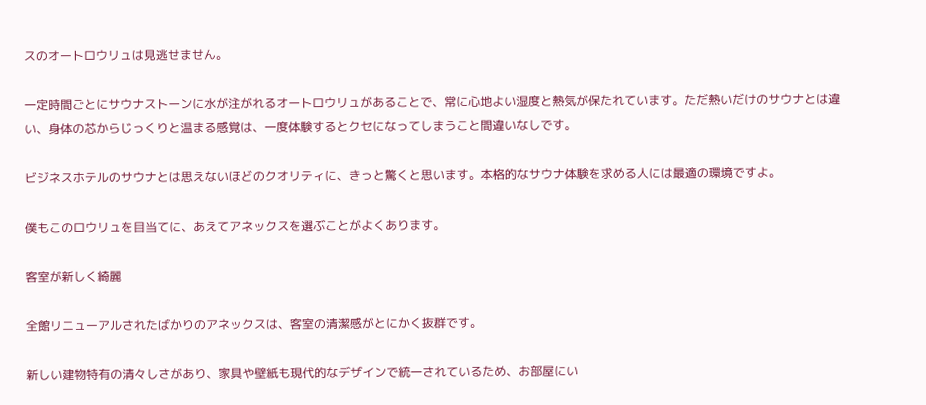スのオートロウリュは見逃せません。

一定時間ごとにサウナストーンに水が注がれるオートロウリュがあることで、常に心地よい湿度と熱気が保たれています。ただ熱いだけのサウナとは違い、身体の芯からじっくりと温まる感覚は、一度体験するとクセになってしまうこと間違いなしです。

ビジネスホテルのサウナとは思えないほどのクオリティに、きっと驚くと思います。本格的なサウナ体験を求める人には最適の環境ですよ。

僕もこのロウリュを目当てに、あえてアネックスを選ぶことがよくあります。

客室が新しく綺麗

全館リニューアルされたばかりのアネックスは、客室の清潔感がとにかく抜群です。

新しい建物特有の清々しさがあり、家具や壁紙も現代的なデザインで統一されているため、お部屋にい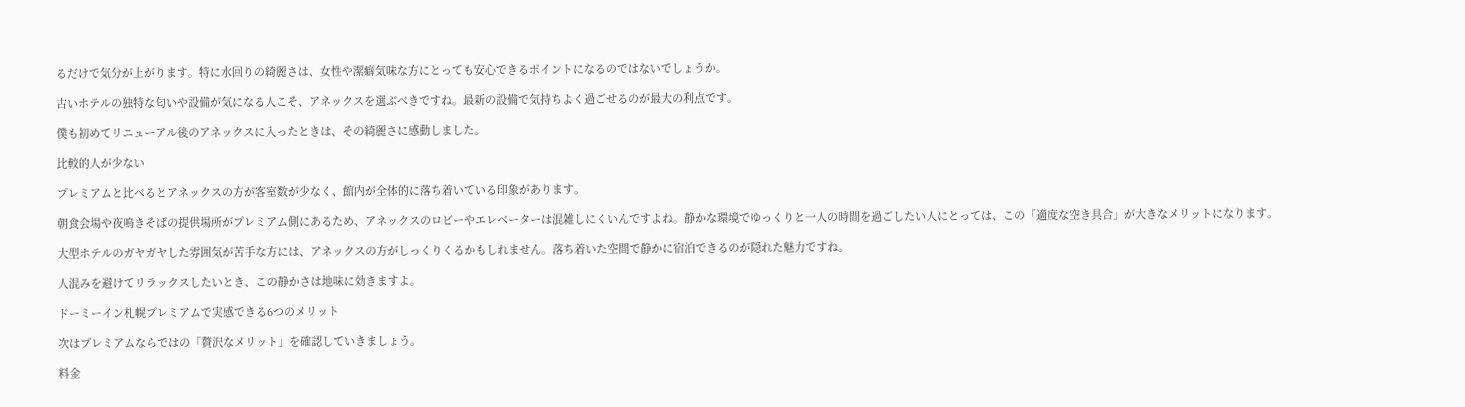るだけで気分が上がります。特に水回りの綺麗さは、女性や潔癖気味な方にとっても安心できるポイントになるのではないでしょうか。

古いホテルの独特な匂いや設備が気になる人こそ、アネックスを選ぶべきですね。最新の設備で気持ちよく過ごせるのが最大の利点です。

僕も初めてリニューアル後のアネックスに入ったときは、その綺麗さに感動しました。

比較的人が少ない

プレミアムと比べるとアネックスの方が客室数が少なく、館内が全体的に落ち着いている印象があります。

朝食会場や夜鳴きそばの提供場所がプレミアム側にあるため、アネックスのロビーやエレベーターは混雑しにくいんですよね。静かな環境でゆっくりと一人の時間を過ごしたい人にとっては、この「適度な空き具合」が大きなメリットになります。

大型ホテルのガヤガヤした雰囲気が苦手な方には、アネックスの方がしっくりくるかもしれません。落ち着いた空間で静かに宿泊できるのが隠れた魅力ですね。

人混みを避けてリラックスしたいとき、この静かさは地味に効きますよ。

ドーミーイン札幌プレミアムで実感できる6つのメリット

次はプレミアムならではの「贅沢なメリット」を確認していきましょう。

料金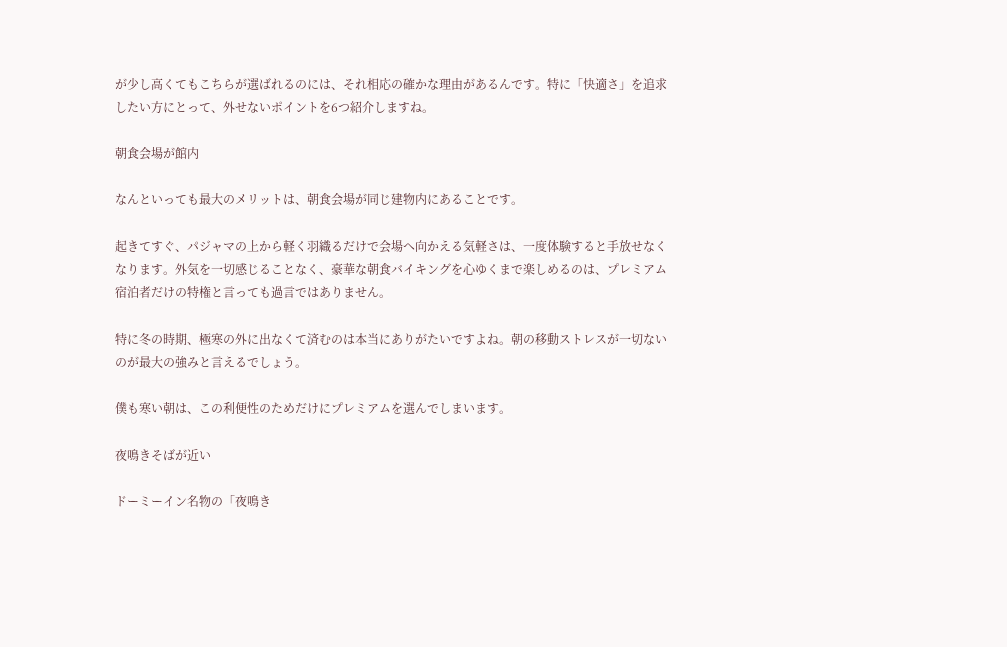が少し高くてもこちらが選ばれるのには、それ相応の確かな理由があるんです。特に「快適さ」を追求したい方にとって、外せないポイントを6つ紹介しますね。

朝食会場が館内

なんといっても最大のメリットは、朝食会場が同じ建物内にあることです。

起きてすぐ、パジャマの上から軽く羽織るだけで会場へ向かえる気軽さは、一度体験すると手放せなくなります。外気を一切感じることなく、豪華な朝食バイキングを心ゆくまで楽しめるのは、プレミアム宿泊者だけの特権と言っても過言ではありません。

特に冬の時期、極寒の外に出なくて済むのは本当にありがたいですよね。朝の移動ストレスが一切ないのが最大の強みと言えるでしょう。

僕も寒い朝は、この利便性のためだけにプレミアムを選んでしまいます。

夜鳴きそばが近い

ドーミーイン名物の「夜鳴き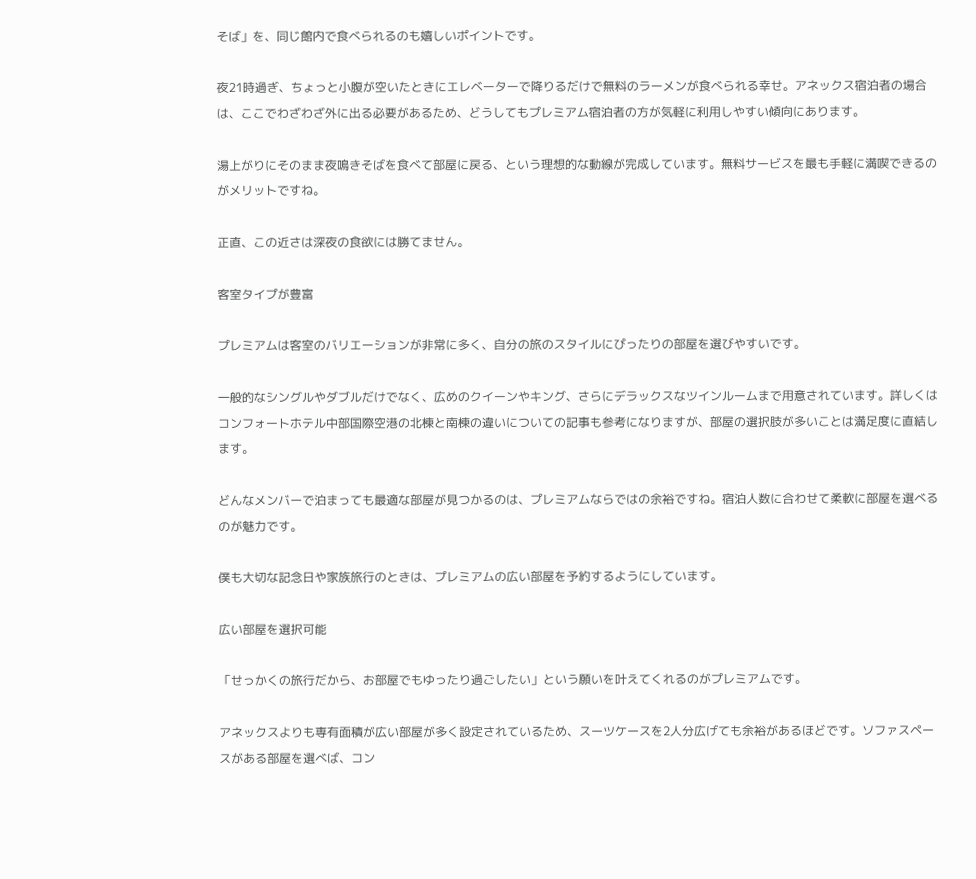そば」を、同じ館内で食べられるのも嬉しいポイントです。

夜21時過ぎ、ちょっと小腹が空いたときにエレベーターで降りるだけで無料のラーメンが食べられる幸せ。アネックス宿泊者の場合は、ここでわざわざ外に出る必要があるため、どうしてもプレミアム宿泊者の方が気軽に利用しやすい傾向にあります。

湯上がりにそのまま夜鳴きそばを食べて部屋に戻る、という理想的な動線が完成しています。無料サービスを最も手軽に満喫できるのがメリットですね。

正直、この近さは深夜の食欲には勝てません。

客室タイプが豊富

プレミアムは客室のバリエーションが非常に多く、自分の旅のスタイルにぴったりの部屋を選びやすいです。

一般的なシングルやダブルだけでなく、広めのクイーンやキング、さらにデラックスなツインルームまで用意されています。詳しくはコンフォートホテル中部国際空港の北棟と南棟の違いについての記事も参考になりますが、部屋の選択肢が多いことは満足度に直結します。

どんなメンバーで泊まっても最適な部屋が見つかるのは、プレミアムならではの余裕ですね。宿泊人数に合わせて柔軟に部屋を選べるのが魅力です。

僕も大切な記念日や家族旅行のときは、プレミアムの広い部屋を予約するようにしています。

広い部屋を選択可能

「せっかくの旅行だから、お部屋でもゆったり過ごしたい」という願いを叶えてくれるのがプレミアムです。

アネックスよりも専有面積が広い部屋が多く設定されているため、スーツケースを2人分広げても余裕があるほどです。ソファスペースがある部屋を選べば、コン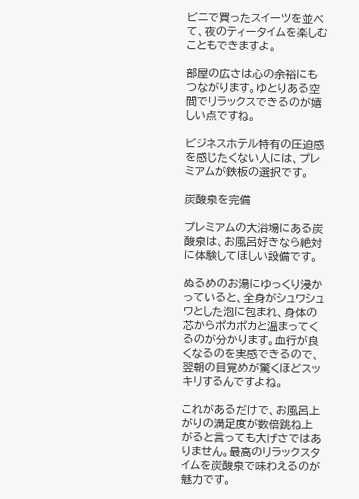ビニで買ったスイーツを並べて、夜のティータイムを楽しむこともできますよ。

部屋の広さは心の余裕にもつながります。ゆとりある空間でリラックスできるのが嬉しい点ですね。

ビジネスホテル特有の圧迫感を感じたくない人には、プレミアムが鉄板の選択です。

炭酸泉を完備

プレミアムの大浴場にある炭酸泉は、お風呂好きなら絶対に体験してほしい設備です。

ぬるめのお湯にゆっくり浸かっていると、全身がシュワシュワとした泡に包まれ、身体の芯からポカポカと温まってくるのが分かります。血行が良くなるのを実感できるので、翌朝の目覚めが驚くほどスッキリするんですよね。

これがあるだけで、お風呂上がりの満足度が数倍跳ね上がると言っても大げさではありません。最高のリラックスタイムを炭酸泉で味わえるのが魅力です。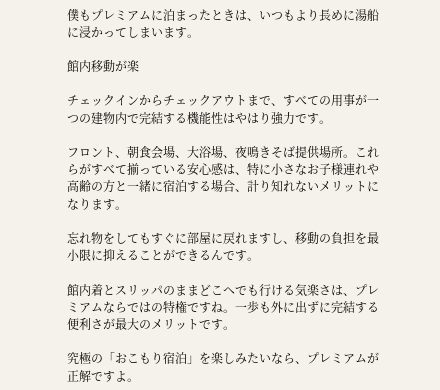僕もプレミアムに泊まったときは、いつもより長めに湯船に浸かってしまいます。

館内移動が楽

チェックインからチェックアウトまで、すべての用事が一つの建物内で完結する機能性はやはり強力です。

フロント、朝食会場、大浴場、夜鳴きそば提供場所。これらがすべて揃っている安心感は、特に小さなお子様連れや高齢の方と一緒に宿泊する場合、計り知れないメリットになります。

忘れ物をしてもすぐに部屋に戻れますし、移動の負担を最小限に抑えることができるんです。

館内着とスリッパのままどこへでも行ける気楽さは、プレミアムならではの特権ですね。一歩も外に出ずに完結する便利さが最大のメリットです。

究極の「おこもり宿泊」を楽しみたいなら、プレミアムが正解ですよ。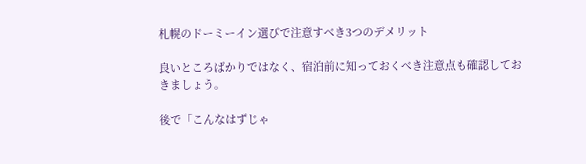札幌のドーミーイン選びで注意すべき3つのデメリット

良いところばかりではなく、宿泊前に知っておくべき注意点も確認しておきましょう。

後で「こんなはずじゃ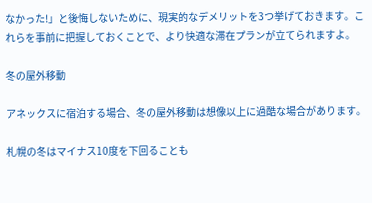なかった!」と後悔しないために、現実的なデメリットを3つ挙げておきます。これらを事前に把握しておくことで、より快適な滞在プランが立てられますよ。

冬の屋外移動

アネックスに宿泊する場合、冬の屋外移動は想像以上に過酷な場合があります。

札幌の冬はマイナス10度を下回ることも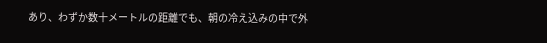あり、わずか数十メートルの距離でも、朝の冷え込みの中で外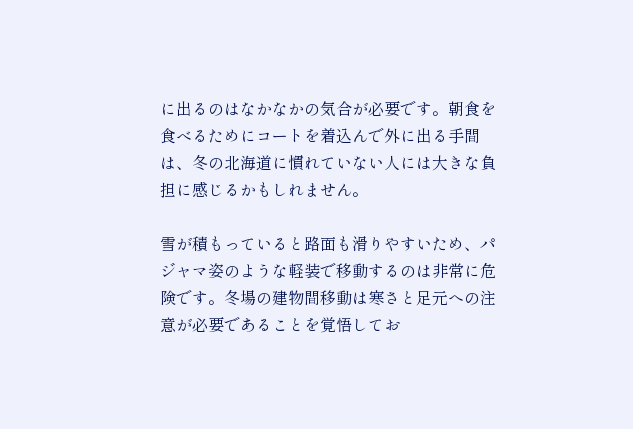に出るのはなかなかの気合が必要です。朝食を食べるためにコートを着込んで外に出る手間は、冬の北海道に慣れていない人には大きな負担に感じるかもしれません。

雪が積もっていると路面も滑りやすいため、パジャマ姿のような軽装で移動するのは非常に危険です。冬場の建物間移動は寒さと足元への注意が必要であることを覚悟してお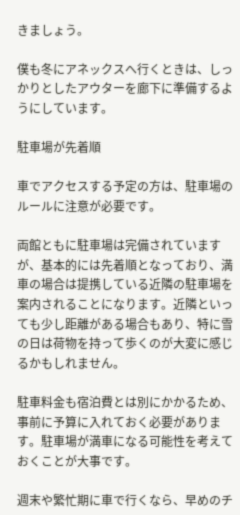きましょう。

僕も冬にアネックスへ行くときは、しっかりとしたアウターを廊下に準備するようにしています。

駐車場が先着順

車でアクセスする予定の方は、駐車場のルールに注意が必要です。

両館ともに駐車場は完備されていますが、基本的には先着順となっており、満車の場合は提携している近隣の駐車場を案内されることになります。近隣といっても少し距離がある場合もあり、特に雪の日は荷物を持って歩くのが大変に感じるかもしれません。

駐車料金も宿泊費とは別にかかるため、事前に予算に入れておく必要があります。駐車場が満車になる可能性を考えておくことが大事です。

週末や繁忙期に車で行くなら、早めのチ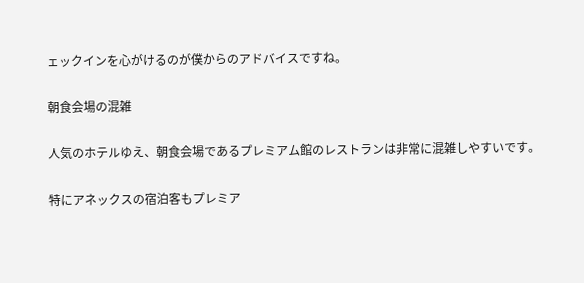ェックインを心がけるのが僕からのアドバイスですね。

朝食会場の混雑

人気のホテルゆえ、朝食会場であるプレミアム館のレストランは非常に混雑しやすいです。

特にアネックスの宿泊客もプレミア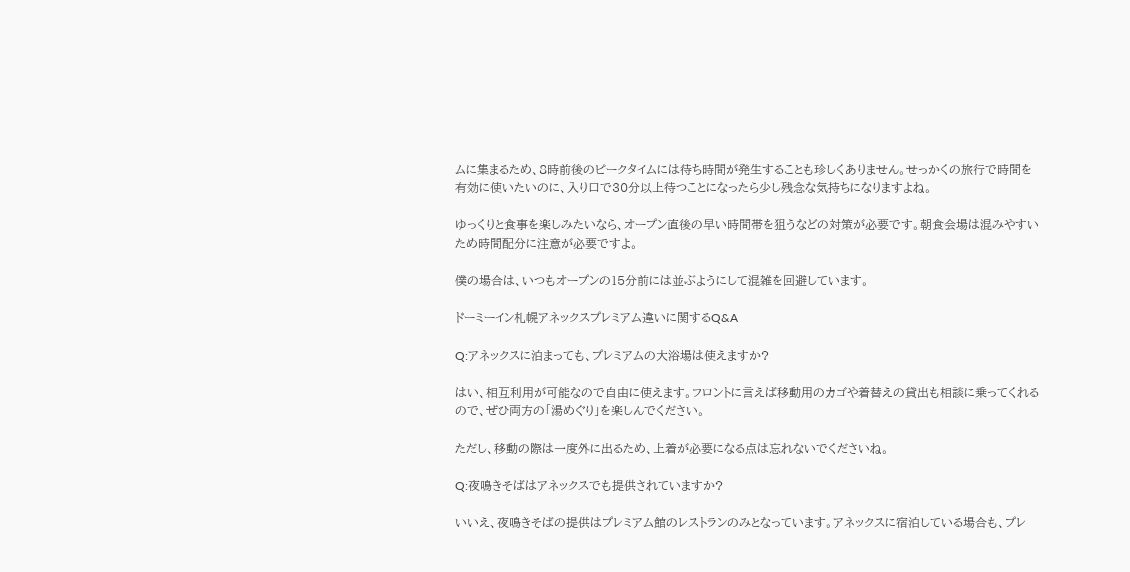ムに集まるため、8時前後のピークタイムには待ち時間が発生することも珍しくありません。せっかくの旅行で時間を有効に使いたいのに、入り口で30分以上待つことになったら少し残念な気持ちになりますよね。

ゆっくりと食事を楽しみたいなら、オープン直後の早い時間帯を狙うなどの対策が必要です。朝食会場は混みやすいため時間配分に注意が必要ですよ。

僕の場合は、いつもオープンの15分前には並ぶようにして混雑を回避しています。

ドーミーイン札幌アネックスプレミアム違いに関するQ&A

Q:アネックスに泊まっても、プレミアムの大浴場は使えますか?

はい、相互利用が可能なので自由に使えます。フロントに言えば移動用のカゴや着替えの貸出も相談に乗ってくれるので、ぜひ両方の「湯めぐり」を楽しんでください。

ただし、移動の際は一度外に出るため、上着が必要になる点は忘れないでくださいね。

Q:夜鳴きそばはアネックスでも提供されていますか?

いいえ、夜鳴きそばの提供はプレミアム館のレストランのみとなっています。アネックスに宿泊している場合も、プレ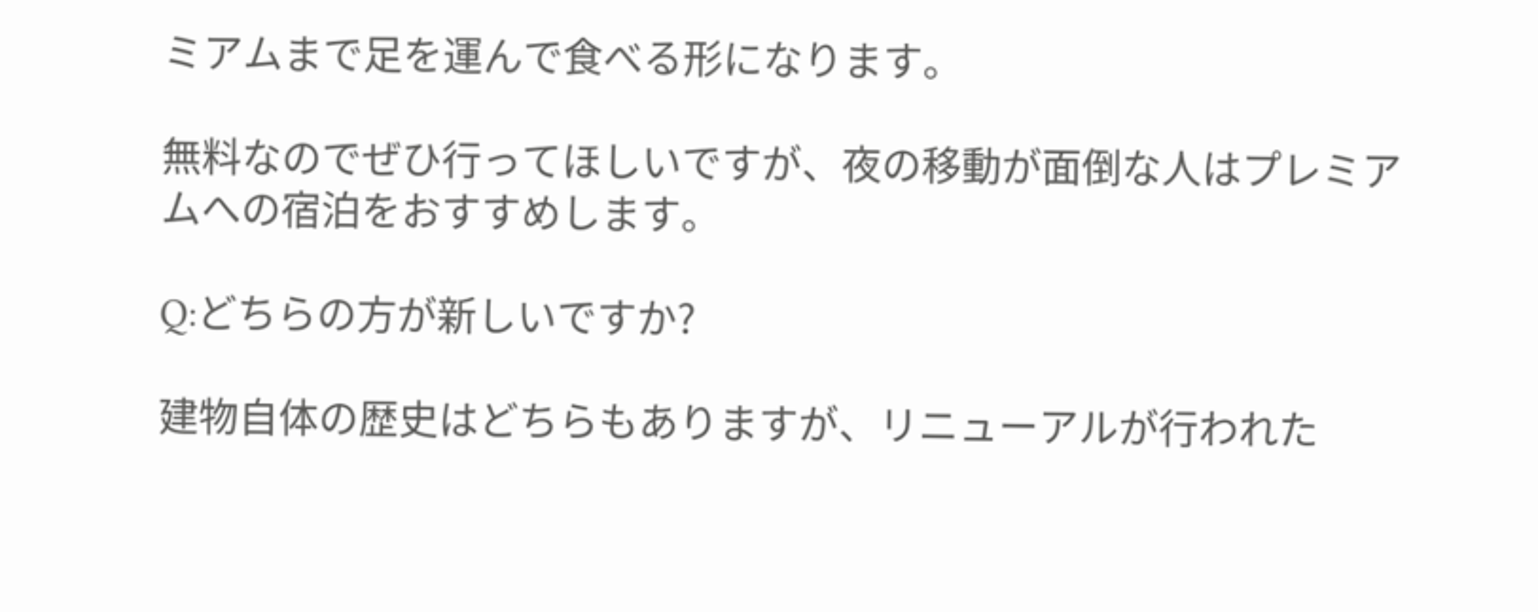ミアムまで足を運んで食べる形になります。

無料なのでぜひ行ってほしいですが、夜の移動が面倒な人はプレミアムへの宿泊をおすすめします。

Q:どちらの方が新しいですか?

建物自体の歴史はどちらもありますが、リニューアルが行われた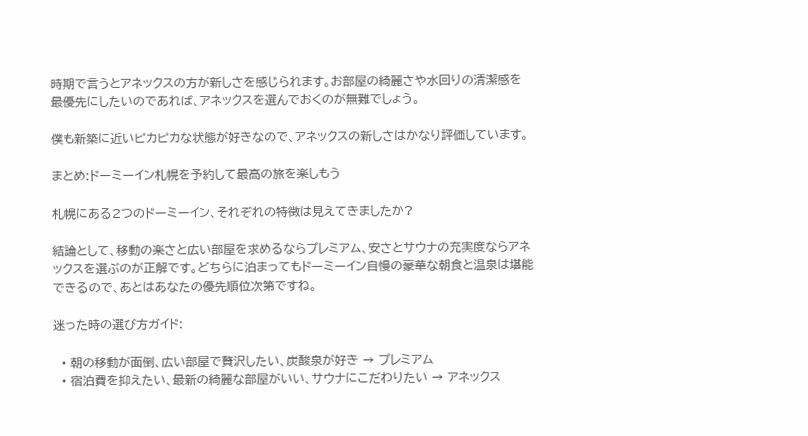時期で言うとアネックスの方が新しさを感じられます。お部屋の綺麗さや水回りの清潔感を最優先にしたいのであれば、アネックスを選んでおくのが無難でしょう。

僕も新築に近いピカピカな状態が好きなので、アネックスの新しさはかなり評価しています。

まとめ:ドーミーイン札幌を予約して最高の旅を楽しもう

札幌にある2つのドーミーイン、それぞれの特徴は見えてきましたか?

結論として、移動の楽さと広い部屋を求めるならプレミアム、安さとサウナの充実度ならアネックスを選ぶのが正解です。どちらに泊まってもドーミーイン自慢の豪華な朝食と温泉は堪能できるので、あとはあなたの優先順位次第ですね。

迷った時の選び方ガイド:

  • 朝の移動が面倒、広い部屋で贅沢したい、炭酸泉が好き → プレミアム
  • 宿泊費を抑えたい、最新の綺麗な部屋がいい、サウナにこだわりたい → アネックス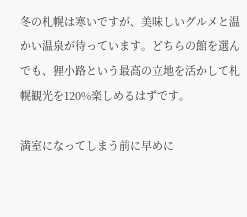冬の札幌は寒いですが、美味しいグルメと温かい温泉が待っています。どちらの館を選んでも、狸小路という最高の立地を活かして札幌観光を120%楽しめるはずです。

満室になってしまう前に早めに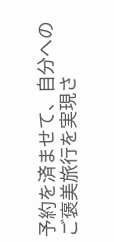予約を済ませて、自分へのご褒美旅行を実現さ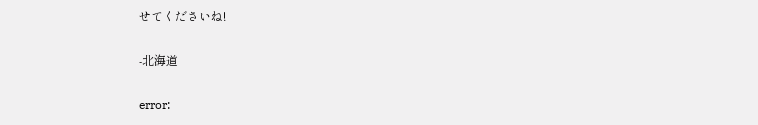せてくださいね!

-北海道

error: